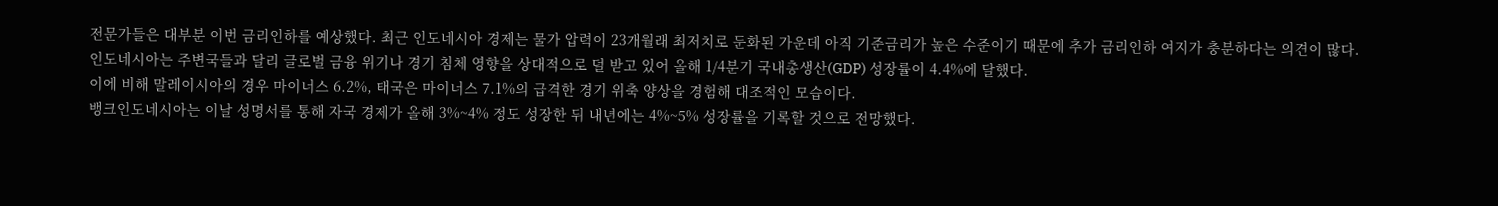전문가들은 대부분 이번 금리인하를 예상했다. 최근 인도네시아 경제는 물가 압력이 23개월래 최저치로 둔화된 가운데 아직 기준금리가 높은 수준이기 때문에 추가 금리인하 여지가 충분하다는 의견이 많다.
인도네시아는 주변국들과 달리 글로벌 금융 위기나 경기 침체 영향을 상대적으로 덜 받고 있어 올해 1/4분기 국내총생산(GDP) 성장률이 4.4%에 달했다.
이에 비해 말레이시아의 경우 마이너스 6.2%, 태국은 마이너스 7.1%의 급격한 경기 위축 양상을 경험해 대조적인 모습이다.
뱅크인도네시아는 이날 성명서를 통해 자국 경제가 올해 3%~4% 정도 성장한 뒤 내년에는 4%~5% 성장률을 기록할 것으로 전망했다.